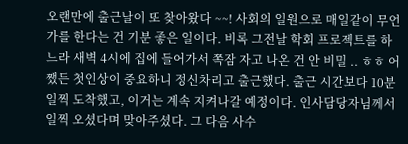오랜만에 출근날이 또 찾아왔다 ~~! 사회의 일원으로 매일같이 무언가를 한다는 건 기분 좋은 일이다. 비록 그전날 학회 프로젝트를 하느라 새벽 4시에 집에 들어가서 쪽잠 자고 나온 건 안 비밀 .. ㅎㅎ 어쨌든 첫인상이 중요하니 정신차리고 출근했다. 출근 시간보다 10분 일찍 도착했고, 이거는 계속 지켜나갈 예정이다. 인사담당자님께서 일찍 오셨다며 맞아주셨다. 그 다음 사수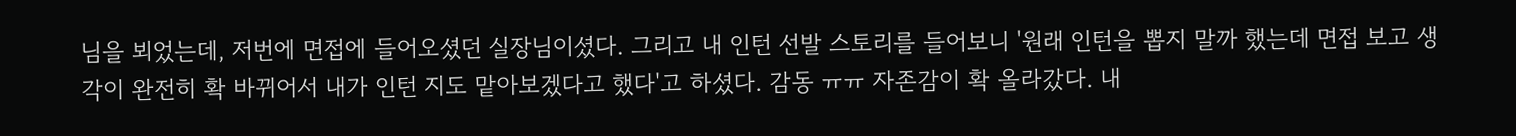님을 뵈었는데, 저번에 면접에 들어오셨던 실장님이셨다. 그리고 내 인턴 선발 스토리를 들어보니 '원래 인턴을 뽑지 말까 했는데 면접 보고 생각이 완전히 확 바뀌어서 내가 인턴 지도 맡아보겠다고 했다'고 하셨다. 감동 ㅠㅠ 자존감이 확 올라갔다. 내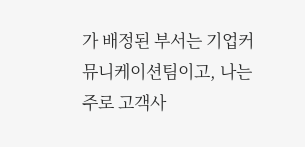가 배정된 부서는 기업커뮤니케이션팀이고, 나는 주로 고객사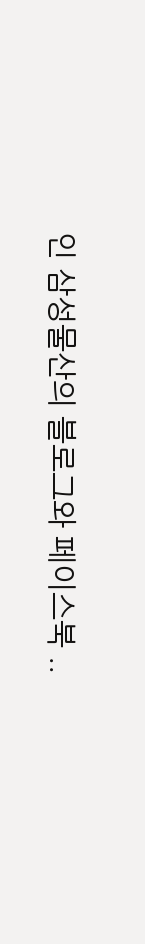인 삼성물산의 블로그와 페이스북 ..